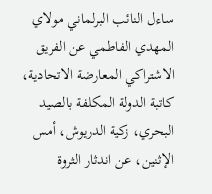ساءل النائب البرلماني مولاي المهدي الفاطمي عن الفريق الاشتراكي المعارضة الاتحادية، كاتبة الدولة المكلفة بالصيد البحري، زكية الدريوش، أمس الإثنين، عن اندثار الثروة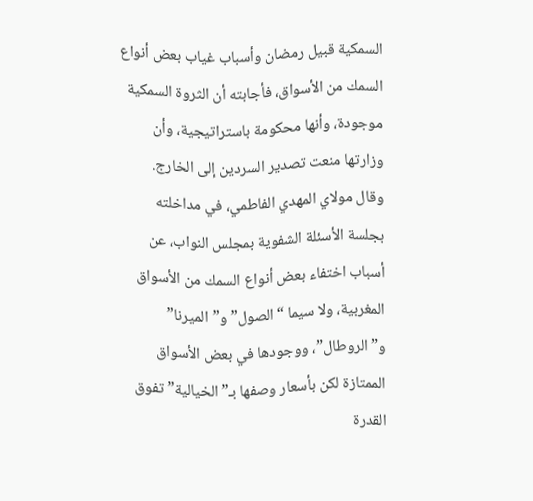السمكية قبيل رمضان وأسباب غياب بعض أنواع السمك من الأسواق، فأجابته أن الثروة السمكية موجودة، وأنها محكومة باستراتيجية، وأن وزارتها منعت تصدير السردين إلى الخارج.
وقال مولاي المهدي الفاطمي، في مداخلته بجلسة الأسئلة الشفوية بمجلس النواب، عن أسباب اختفاء بعض أنواع السمك من الأسواق المغربية، ولا سيما “الصول” و”الميرنا” و”الروطال”، ووجودها في بعض الأسواق الممتازة لكن بأسعار وصفها بـ”الخيالية” تفوق القدرة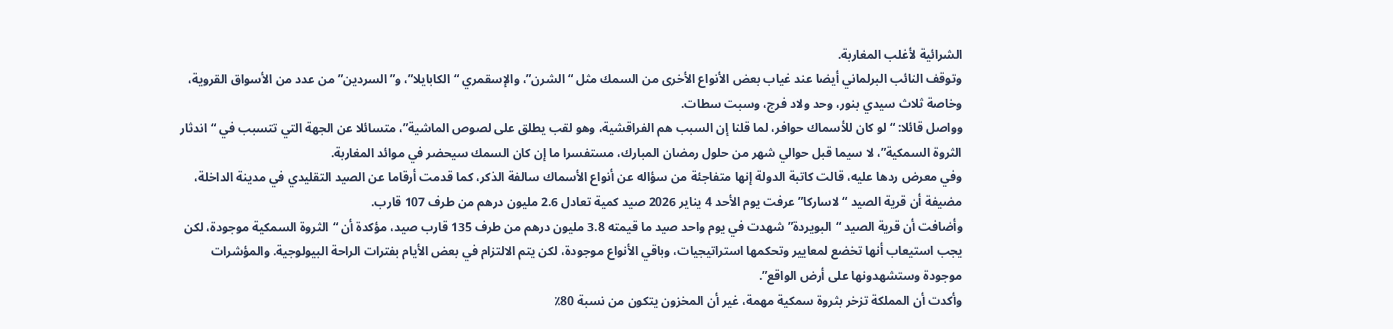الشرائية لأغلب المغاربة.
وتوقف النائب البرلماني أيضا عند غياب بعض الأنواع الأخرى من السمك مثل “الشرن”، والإسقمري “الكابايلا”، و”السردين” من عدد من الأسواق القروية، وخاصة ثلاث سيدي بنور، وحد ولاد فرج، وسبت سطات.
وواصل قائلا: “لو كان للأسماك حوافر، لما قلنا إن السبب هم الفراقشية، وهو لقب يطلق على لصوص الماشية”، متسائلا عن الجهة التي تتسبب في “اندثار الثروة السمكية”، لا سيما قبل حوالي شهر من حلول رمضان المبارك، مستفسرا ما إن كان السمك سيحضر في موائد المغاربة.
وفي معرض ردها عليه، قالت كاتبة الدولة إنها متفاجئة من سؤاله عن أنواع الأسماك سالفة الذكر، كما قدمت أرقاما عن الصيد التقليدي في مدينة الداخلة، مضيفة أن قرية الصيد “لاسارکا” عرفت يوم الأحد 4 يناير 2026 صيد كمية تعادل 2.6 مليون درهم من طرف 107 قارب.
وأضافت أن قرية الصيد “البويردة” شهدت في يوم واحد صيد ما قيمته 3.8 مليون درهم من طرف 135 قارب صيد، مؤكدة أن “الثروة السمكية موجودة، لكن يجب استيعاب أنها تخضع لمعايير وتحكمها استراتيجيات، وباقي الأنواع موجودة، لكن يتم الالتزام في بعض الأيام بفترات الراحة البيولوجية. والمؤشرات موجودة وستشهدونها على أرض الواقع”.
وأكدت أن المملكة تزخر بثروة سمكية مهمة، غير أن المخزون يتكون من نسبة 80٪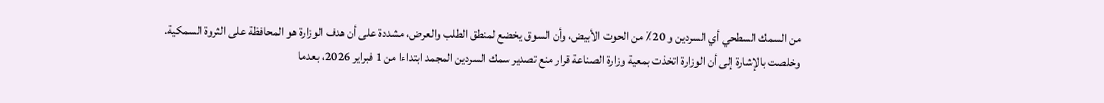من السمك السطحي أي السردين و 20٪ من الحوت الأبيض، وأن السوق يخضع لمنطق الطلب والعرض، مشددة على أن هدف الوزارة هو المحافظة على الثروة السمكية.
وخلصت بالإشارة إلى أن الوزارة اتخذت بمعية وزارة الصناعة قرار منع تصدير سمك السردين المجمد ابتداءا من 1 فبراير 2026، بعدما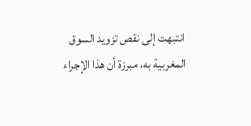انتبهت إلى نقص تزويد السوق المغربية به، مبرزة أن هذا الإجراء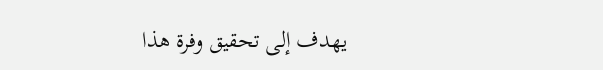يهدف إلى تحقيق وفرة هذا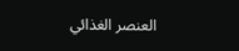العنصر الغذائي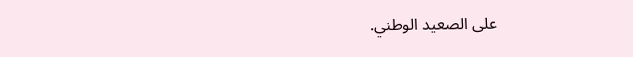على الصعيد الوطني.